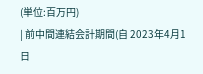(単位:百万円)
| 前中間連結会計期間(自 2023年4月1日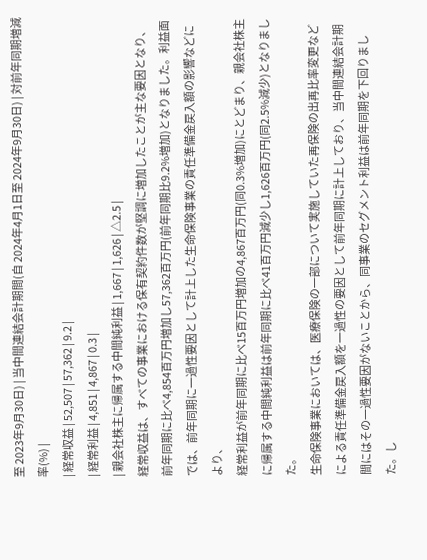至 2023年9月30日) | 当中間連結会計期間(自 2024年4月1日至 2024年9月30日) | 対前年同期増減率(%) |
| 経常収益 | 52,507 | 57,362 | 9.2 |
| 経常利益 | 4,851 | 4,867 | 0.3 |
| 親会社株主に帰属する中間純利益 | 1,667 | 1,626 | △2.5 |
経常収益は、すべての事業における保有契約件数が堅調に増加したことが主な要因となり、前年同期に比べ4,854百万円増加し57,362百万円(前年同期比9.2%増加)となりました。利益面では、前年同期に一過性要因として計上した生命保険事業の責任準備金戻入額の影響などにより、
経常利益が前年同期に比べ15百万円増加の4,867百万円(同0.3%増加)にとどまり、親会社株主に帰属する中間純利益は前年同期に比べ41百万円減少し1,626百万円(同2.5%減少)となりました。
生命保険事業においては、医療保険の一部について実施していた再保険の出再比率変更などによる責任準備金戻入額を一過性の要因として前年同期に計上しており、当中間連結会計期間にはその一過性要因がないことから、同事業のセグメント利益は前年同期を下回りました。し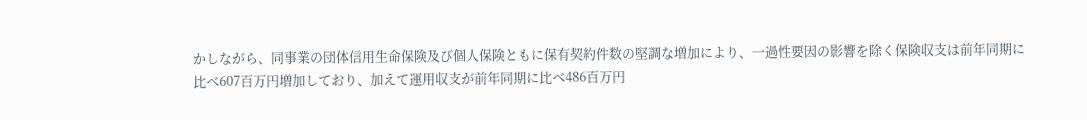かしながら、同事業の団体信用生命保険及び個人保険ともに保有契約件数の堅調な増加により、一過性要因の影響を除く保険収支は前年同期に比べ607百万円増加しており、加えて運用収支が前年同期に比べ486百万円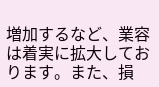増加するなど、業容は着実に拡大しております。また、損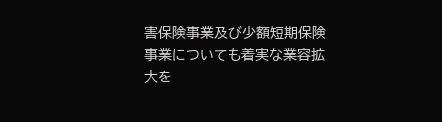害保険事業及び少額短期保険事業についても着実な業容拡大を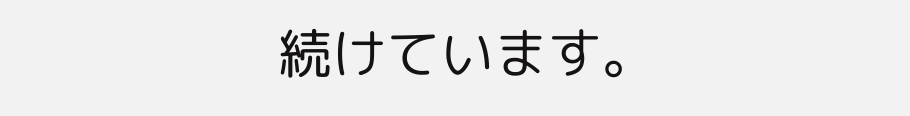続けています。